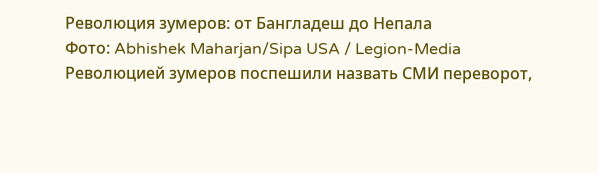Революция зумеров: от Бангладеш до Непала
Фото: Abhishek Maharjan/Sipa USA / Legion-Media
Революцией зумеров поспешили назвать СМИ переворот,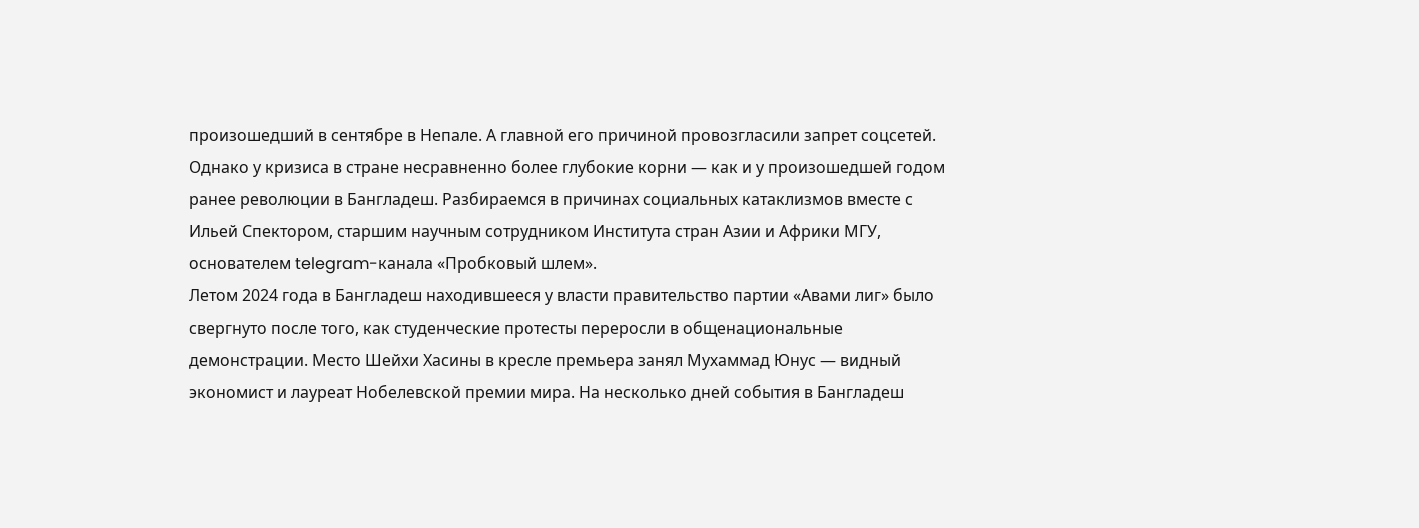произошедший в сентябре в Непале. А главной его причиной провозгласили запрет соцсетей. Однако у кризиса в стране несравненно более глубокие корни — как и у произошедшей годом ранее революции в Бангладеш. Разбираемся в причинах социальных катаклизмов вместе с Ильей Спектором, старшим научным сотрудником Института стран Азии и Африки МГУ, основателем telegram-канала «Пробковый шлем».
Летом 2024 года в Бангладеш находившееся у власти правительство партии «Авами лиг» было свергнуто после того, как студенческие протесты переросли в общенациональные демонстрации. Место Шейхи Хасины в кресле премьера занял Мухаммад Юнус — видный экономист и лауреат Нобелевской премии мира. На несколько дней события в Бангладеш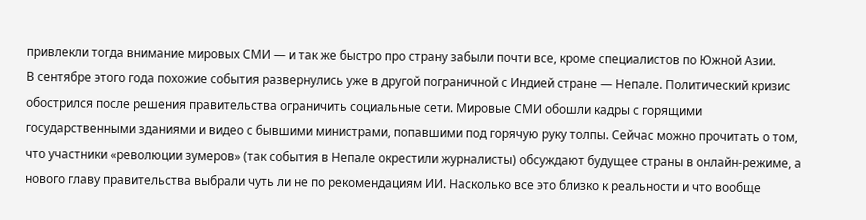привлекли тогда внимание мировых СМИ — и так же быстро про страну забыли почти все, кроме специалистов по Южной Азии.
В сентябре этого года похожие события развернулись уже в другой пограничной с Индией стране — Непале. Политический кризис обострился после решения правительства ограничить социальные сети. Мировые СМИ обошли кадры с горящими государственными зданиями и видео с бывшими министрами, попавшими под горячую руку толпы. Сейчас можно прочитать о том, что участники «революции зумеров» (так события в Непале окрестили журналисты) обсуждают будущее страны в онлайн-режиме, а нового главу правительства выбрали чуть ли не по рекомендациям ИИ. Насколько все это близко к реальности и что вообще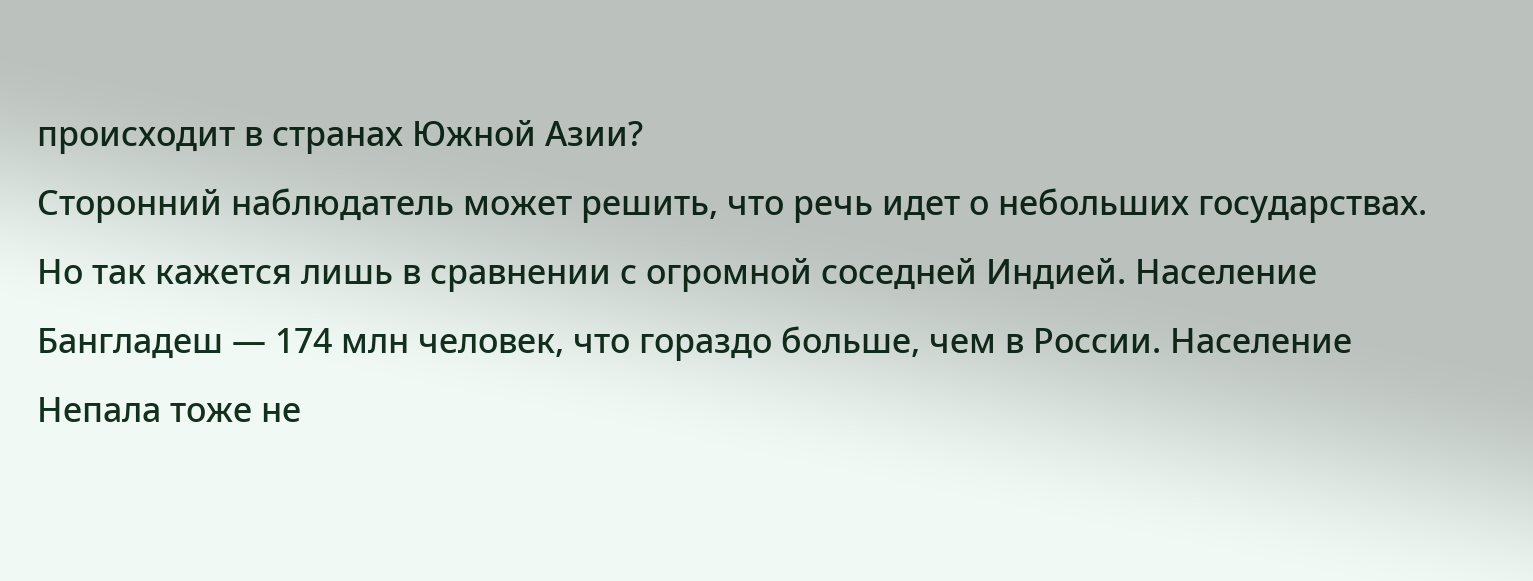происходит в странах Южной Азии?
Сторонний наблюдатель может решить, что речь идет о небольших государствах. Но так кажется лишь в сравнении с огромной соседней Индией. Население Бангладеш — 174 млн человек, что гораздо больше, чем в России. Население Непала тоже не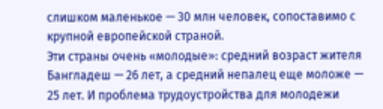слишком маленькое — 30 млн человек, сопоставимо с крупной европейской страной.
Эти страны очень «молодые»: средний возраст жителя Бангладеш — 26 лет, а средний непалец еще моложе — 25 лет. И проблема трудоустройства для молодежи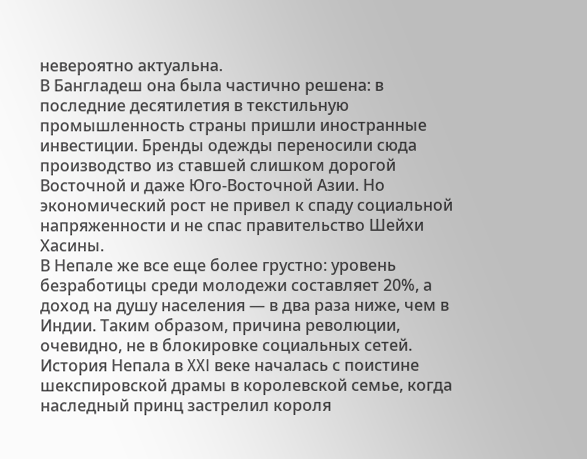невероятно актуальна.
В Бангладеш она была частично решена: в последние десятилетия в текстильную промышленность страны пришли иностранные инвестиции. Бренды одежды переносили сюда производство из ставшей слишком дорогой Восточной и даже Юго-Восточной Азии. Но экономический рост не привел к спаду социальной напряженности и не спас правительство Шейхи Хасины.
В Непале же все еще более грустно: уровень безработицы среди молодежи составляет 20%, а доход на душу населения — в два раза ниже, чем в Индии. Таким образом, причина революции, очевидно, не в блокировке социальных сетей.
История Непала в XXI веке началась с поистине шекспировской драмы в королевской семье, когда наследный принц застрелил короля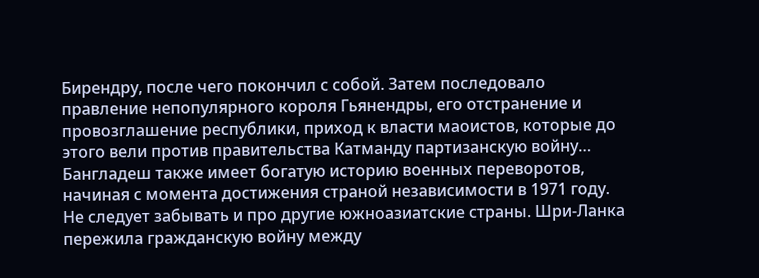Бирендру, после чего покончил с собой. Затем последовало правление непопулярного короля Гьянендры, его отстранение и провозглашение республики, приход к власти маоистов, которые до этого вели против правительства Катманду партизанскую войну…
Бангладеш также имеет богатую историю военных переворотов, начиная с момента достижения страной независимости в 1971 году. Не следует забывать и про другие южноазиатские страны. Шри-Ланка пережила гражданскую войну между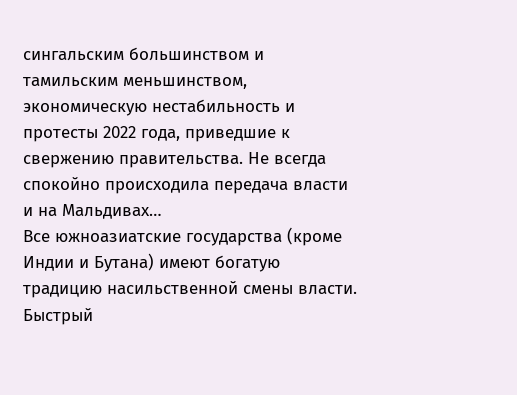сингальским большинством и тамильским меньшинством, экономическую нестабильность и протесты 2022 года, приведшие к свержению правительства. Не всегда спокойно происходила передача власти и на Мальдивах…
Все южноазиатские государства (кроме Индии и Бутана) имеют богатую традицию насильственной смены власти. Быстрый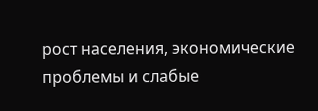рост населения, экономические проблемы и слабые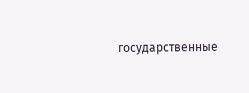государственные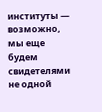институты — возможно, мы еще будем свидетелями не одной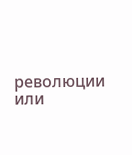революции или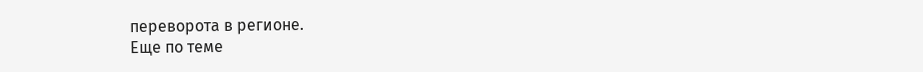переворота в регионе.
Еще по теме